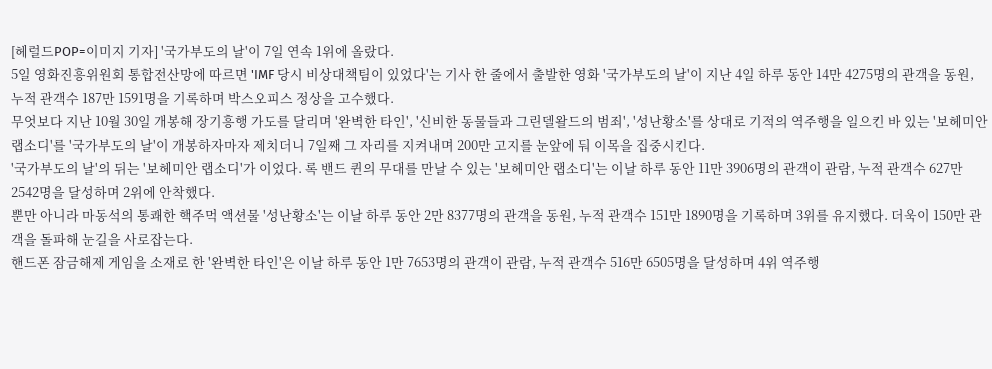[헤럴드POP=이미지 기자] '국가부도의 날'이 7일 연속 1위에 올랐다.
5일 영화진흥위원회 통합전산망에 따르면 'IMF 당시 비상대책팀이 있었다'는 기사 한 줄에서 출발한 영화 '국가부도의 날'이 지난 4일 하루 동안 14만 4275명의 관객을 동원, 누적 관객수 187만 1591명을 기록하며 박스오피스 정상을 고수했다.
무엇보다 지난 10월 30일 개봉해 장기흥행 가도를 달리며 '완벽한 타인', '신비한 동물들과 그린델왈드의 범죄', '성난황소'를 상대로 기적의 역주행을 일으킨 바 있는 '보헤미안 랩소디'를 '국가부도의 날'이 개봉하자마자 제치더니 7일째 그 자리를 지켜내며 200만 고지를 눈앞에 둬 이목을 집중시킨다.
'국가부도의 날'의 뒤는 '보헤미안 랩소디'가 이었다. 록 밴드 퀸의 무대를 만날 수 있는 '보헤미안 랩소디'는 이날 하루 동안 11만 3906명의 관객이 관람, 누적 관객수 627만 2542명을 달성하며 2위에 안착했다.
뿐만 아니라 마동석의 통쾌한 핵주먹 액션물 '성난황소'는 이날 하루 동안 2만 8377명의 관객을 동원, 누적 관객수 151만 1890명을 기록하며 3위를 유지했다. 더욱이 150만 관객을 돌파해 눈길을 사로잡는다.
핸드폰 잠금해제 게임을 소재로 한 '완벽한 타인'은 이날 하루 동안 1만 7653명의 관객이 관람, 누적 관객수 516만 6505명을 달성하며 4위 역주행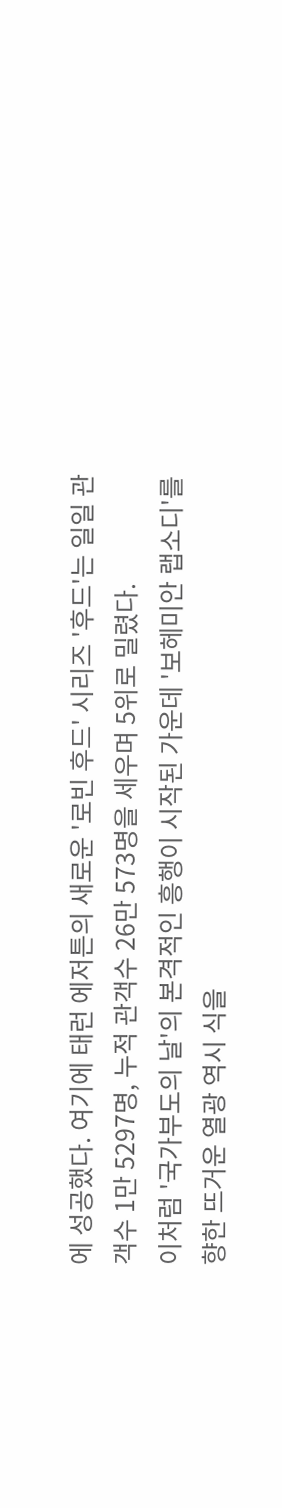에 성공했다. 여기에 태런 에저튼의 새로운 '로빈 후드' 시리즈 '후드'는 일일 관객수 1만 5297명, 누적 관객수 26만 573명을 세우며 5위로 밀렸다.
이처럼 '국가부도의 날'의 본격적인 흥행이 시작된 가운데 '보헤미안 랩소디'를 향한 뜨거운 열광 역시 식을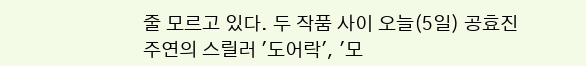줄 모르고 있다. 두 작품 사이 오늘(5일) 공효진 주연의 스릴러 '도어락', '모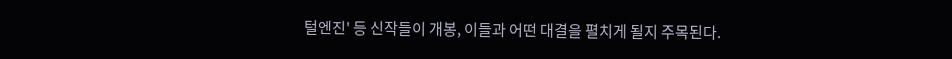털엔진' 등 신작들이 개봉, 이들과 어떤 대결을 펼치게 될지 주목된다.